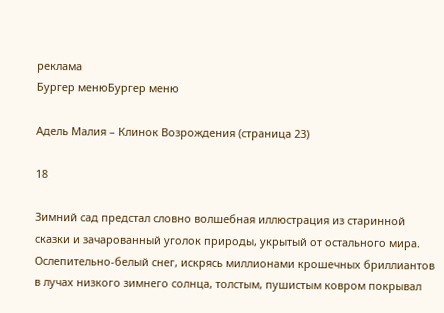реклама
Бургер менюБургер меню

Адель Малия – Клинок Возрождения (страница 23)

18

Зимний сад предстал словно волшебная иллюстрация из старинной сказки и зачарованный уголок природы, укрытый от остального мира. Ослепительно-белый снег, искрясь миллионами крошечных бриллиантов в лучах низкого зимнего солнца, толстым, пушистым ковром покрывал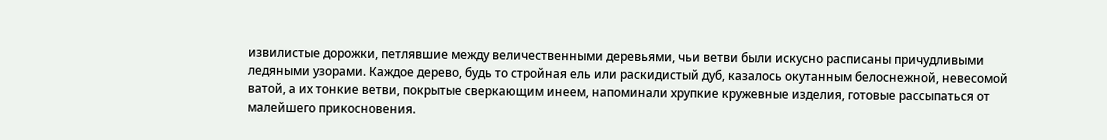извилистые дорожки, петлявшие между величественными деревьями, чьи ветви были искусно расписаны причудливыми ледяными узорами. Каждое дерево, будь то стройная ель или раскидистый дуб, казалось окутанным белоснежной, невесомой ватой, а их тонкие ветви, покрытые сверкающим инеем, напоминали хрупкие кружевные изделия, готовые рассыпаться от малейшего прикосновения.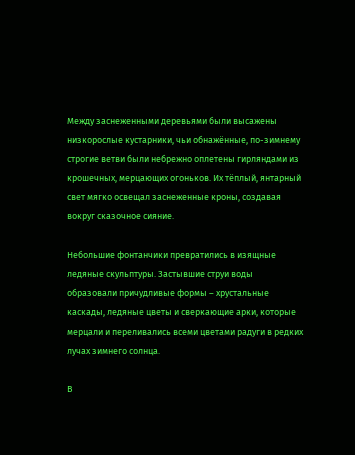Между заснеженными деревьями были высажены низкорослые кустарники, чьи обнажённые, по-зимнему строгие ветви были небрежно оплетены гирляндами из крошечных, мерцающих огоньков. Их тёплый, янтарный свет мягко освещал заснеженные кроны, создавая вокруг сказочное сияние.

Небольшие фонтанчики превратились в изящные ледяные скульптуры. Застывшие струи воды образовали причудливые формы – хрустальные каскады, ледяные цветы и сверкающие арки, которые мерцали и переливались всеми цветами радуги в редких лучах зимнего солнца.

В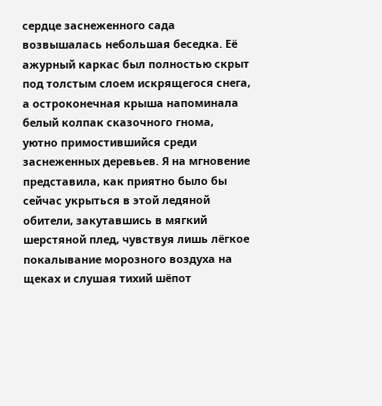сердце заснеженного сада возвышалась небольшая беседка. Её ажурный каркас был полностью скрыт под толстым слоем искрящегося снега, а остроконечная крыша напоминала белый колпак сказочного гнома, уютно примостившийся среди заснеженных деревьев. Я на мгновение представила, как приятно было бы сейчас укрыться в этой ледяной обители, закутавшись в мягкий шерстяной плед, чувствуя лишь лёгкое покалывание морозного воздуха на щеках и слушая тихий шёпот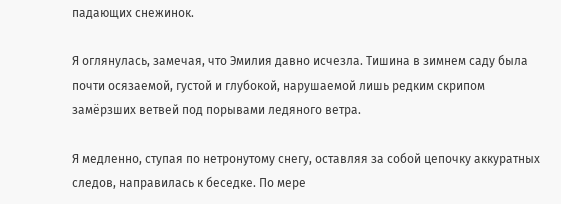падающих снежинок.

Я оглянулась, замечая, что Эмилия давно исчезла. Тишина в зимнем саду была почти осязаемой, густой и глубокой, нарушаемой лишь редким скрипом замёрзших ветвей под порывами ледяного ветра.

Я медленно, ступая по нетронутому снегу, оставляя за собой цепочку аккуратных следов, направилась к беседке. По мере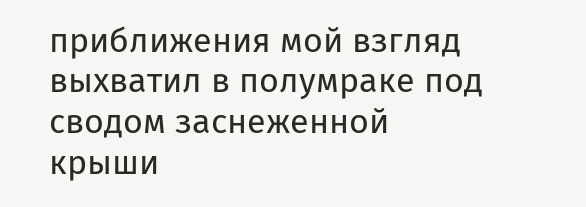приближения мой взгляд выхватил в полумраке под сводом заснеженной крыши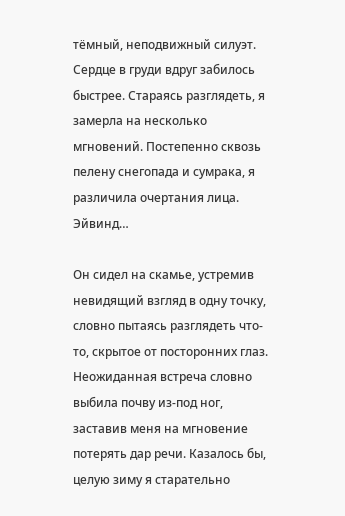тёмный, неподвижный силуэт. Сердце в груди вдруг забилось быстрее. Стараясь разглядеть, я замерла на несколько мгновений. Постепенно сквозь пелену снегопада и сумрака, я различила очертания лица. Эйвинд…

Он сидел на скамье, устремив невидящий взгляд в одну точку, словно пытаясь разглядеть что-то, скрытое от посторонних глаз. Неожиданная встреча словно выбила почву из-под ног, заставив меня на мгновение потерять дар речи. Казалось бы, целую зиму я старательно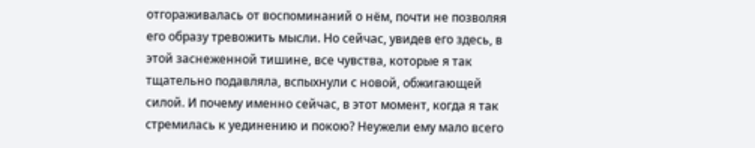отгораживалась от воспоминаний о нём, почти не позволяя его образу тревожить мысли. Но сейчас, увидев его здесь, в этой заснеженной тишине, все чувства, которые я так тщательно подавляла, вспыхнули с новой, обжигающей силой. И почему именно сейчас, в этот момент, когда я так стремилась к уединению и покою? Неужели ему мало всего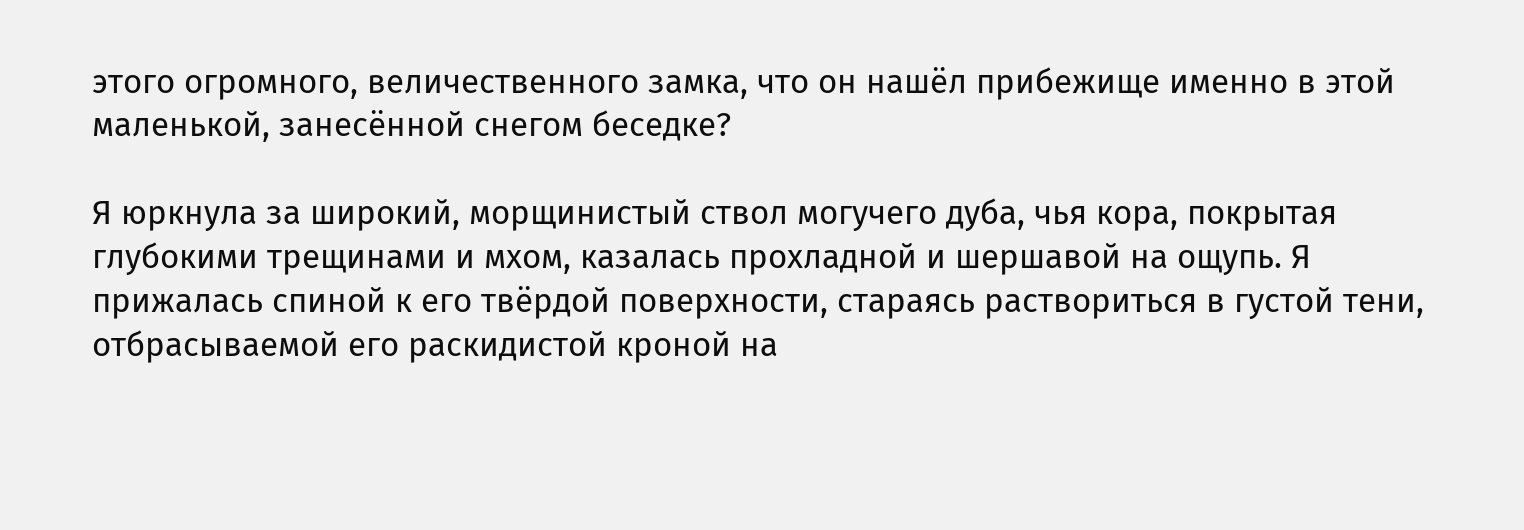этого огромного, величественного замка, что он нашёл прибежище именно в этой маленькой, занесённой снегом беседке?

Я юркнула за широкий, морщинистый ствол могучего дуба, чья кора, покрытая глубокими трещинами и мхом, казалась прохладной и шершавой на ощупь. Я прижалась спиной к его твёрдой поверхности, стараясь раствориться в густой тени, отбрасываемой его раскидистой кроной на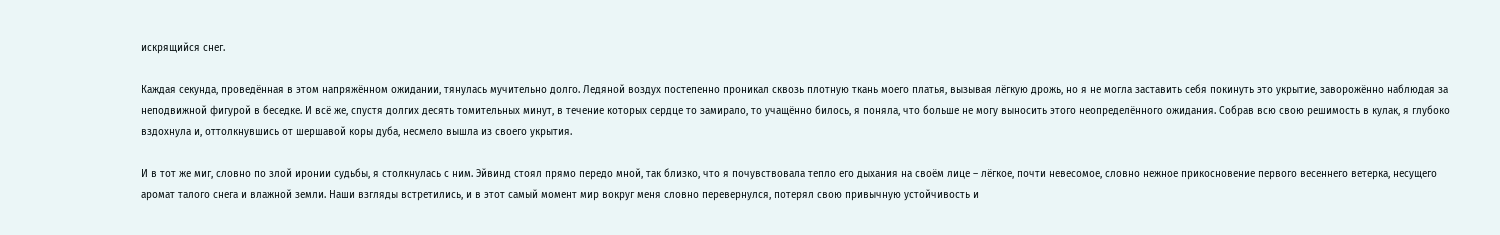искрящийся снег.

Каждая секунда, проведённая в этом напряжённом ожидании, тянулась мучительно долго. Ледяной воздух постепенно проникал сквозь плотную ткань моего платья, вызывая лёгкую дрожь, но я не могла заставить себя покинуть это укрытие, заворожённо наблюдая за неподвижной фигурой в беседке. И всё же, спустя долгих десять томительных минут, в течение которых сердце то замирало, то учащённо билось, я поняла, что больше не могу выносить этого неопределённого ожидания. Собрав всю свою решимость в кулак, я глубоко вздохнула и, оттолкнувшись от шершавой коры дуба, несмело вышла из своего укрытия.

И в тот же миг, словно по злой иронии судьбы, я столкнулась с ним. Эйвинд стоял прямо передо мной, так близко, что я почувствовала тепло его дыхания на своём лице – лёгкое, почти невесомое, словно нежное прикосновение первого весеннего ветерка, несущего аромат талого снега и влажной земли. Наши взгляды встретились, и в этот самый момент мир вокруг меня словно перевернулся, потерял свою привычную устойчивость и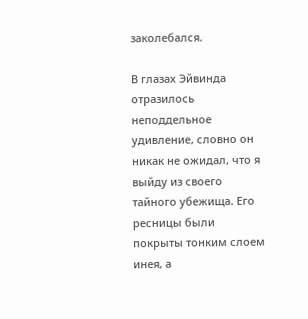заколебался.

В глазах Эйвинда отразилось неподдельное удивление, словно он никак не ожидал, что я выйду из своего тайного убежища. Его ресницы были покрыты тонким слоем инея, а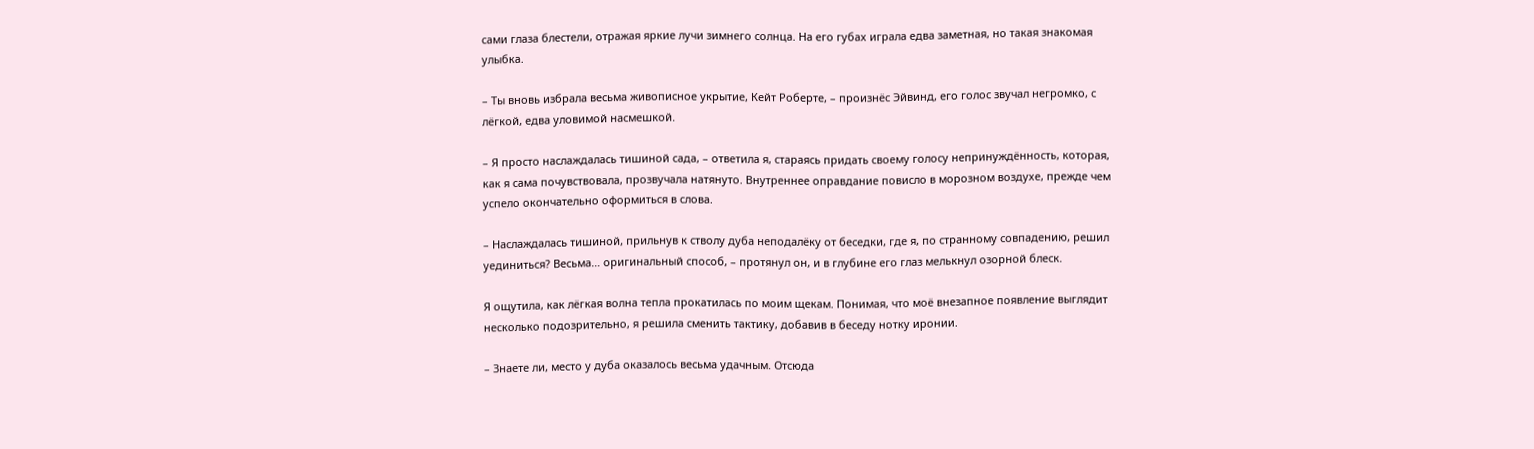сами глаза блестели, отражая яркие лучи зимнего солнца. На его губах играла едва заметная, но такая знакомая улыбка.

– Ты вновь избрала весьма живописное укрытие, Кейт Роберте, – произнёс Эйвинд, его голос звучал негромко, с лёгкой, едва уловимой насмешкой.

– Я просто наслаждалась тишиной сада, – ответила я, стараясь придать своему голосу непринуждённость, которая, как я сама почувствовала, прозвучала натянуто. Внутреннее оправдание повисло в морозном воздухе, прежде чем успело окончательно оформиться в слова.

– Наслаждалась тишиной, прильнув к стволу дуба неподалёку от беседки, где я, по странному совпадению, решил уединиться? Весьма… оригинальный способ, – протянул он, и в глубине его глаз мелькнул озорной блеск.

Я ощутила, как лёгкая волна тепла прокатилась по моим щекам. Понимая, что моё внезапное появление выглядит несколько подозрительно, я решила сменить тактику, добавив в беседу нотку иронии.

– Знаете ли, место у дуба оказалось весьма удачным. Отсюда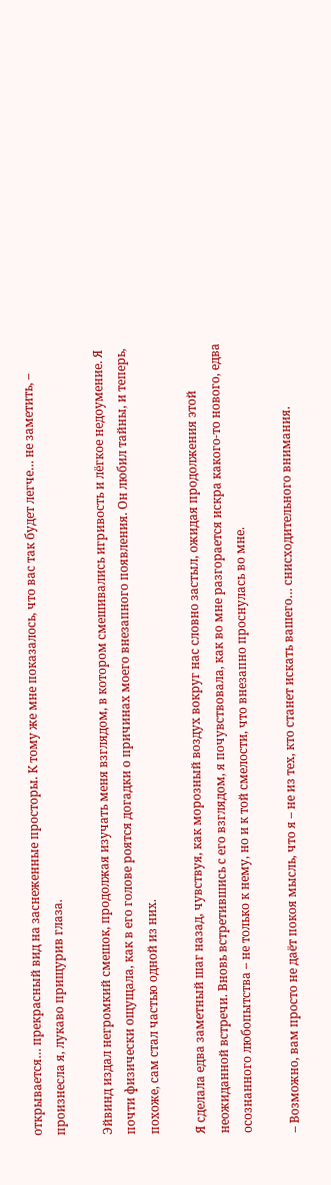открывается… прекрасный вид на заснеженные просторы. К тому же мне показалось, что вас так будет легче… не заметить, – произнесла я, лукаво прищурив глаза.

Эйвинд издал негромкий смешок, продолжая изучать меня взглядом, в котором смешивались игривость и лёгкое недоумение. Я почти физически ощущала, как в его голове роятся догадки о причинах моего внезапного появления. Он любил тайны, и теперь, похоже, сам стал частью одной из них.

Я сделала едва заметный шаг назад, чувствуя, как морозный воздух вокруг нас словно застыл, ожидая продолжения этой неожиданной встречи. Вновь встретившись с его взглядом, я почувствовала, как во мне разгорается искра какого-то нового, едва осознанного любопытства – не только к нему, но и к той смелости, что внезапно проснулась во мне.

– Возможно, вам просто не даёт покоя мысль, что я – не из тех, кто станет искать вашего… снисходительного внимания.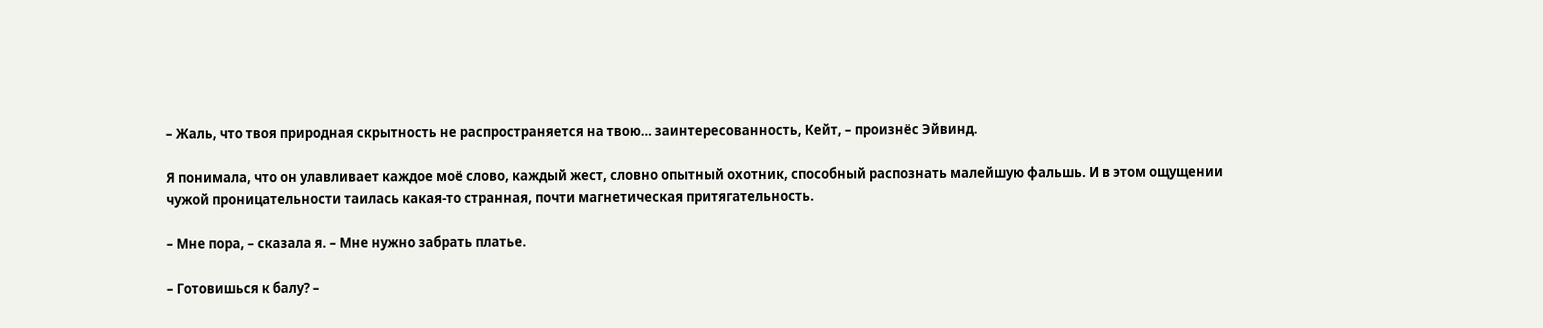– Жаль, что твоя природная скрытность не распространяется на твою… заинтересованность, Кейт, – произнёс Эйвинд.

Я понимала, что он улавливает каждое моё слово, каждый жест, словно опытный охотник, способный распознать малейшую фальшь. И в этом ощущении чужой проницательности таилась какая-то странная, почти магнетическая притягательность.

– Мне пора, – сказала я. – Мне нужно забрать платье.

– Готовишься к балу? –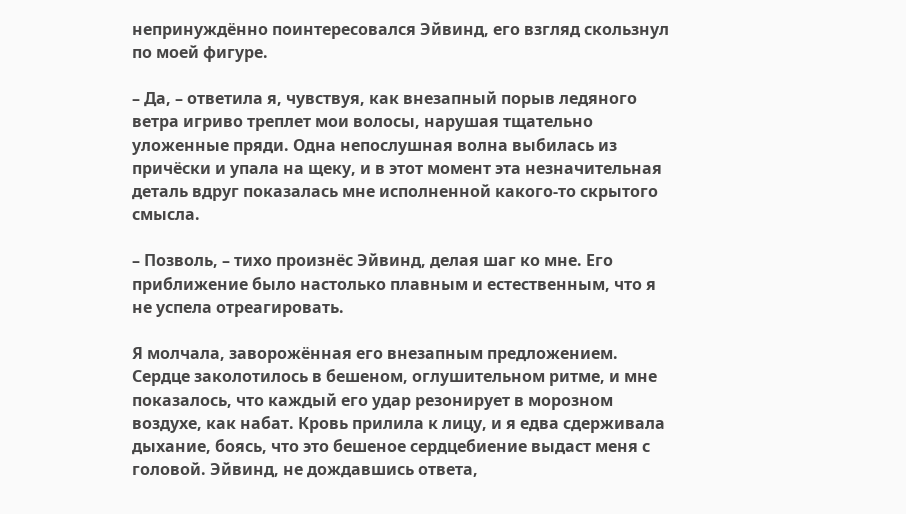непринуждённо поинтересовался Эйвинд, его взгляд скользнул по моей фигуре.

– Да, – ответила я, чувствуя, как внезапный порыв ледяного ветра игриво треплет мои волосы, нарушая тщательно уложенные пряди. Одна непослушная волна выбилась из причёски и упала на щеку, и в этот момент эта незначительная деталь вдруг показалась мне исполненной какого-то скрытого смысла.

– Позволь, – тихо произнёс Эйвинд, делая шаг ко мне. Его приближение было настолько плавным и естественным, что я не успела отреагировать.

Я молчала, заворожённая его внезапным предложением. Сердце заколотилось в бешеном, оглушительном ритме, и мне показалось, что каждый его удар резонирует в морозном воздухе, как набат. Кровь прилила к лицу, и я едва сдерживала дыхание, боясь, что это бешеное сердцебиение выдаст меня с головой. Эйвинд, не дождавшись ответа,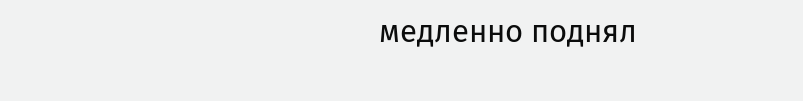медленно поднял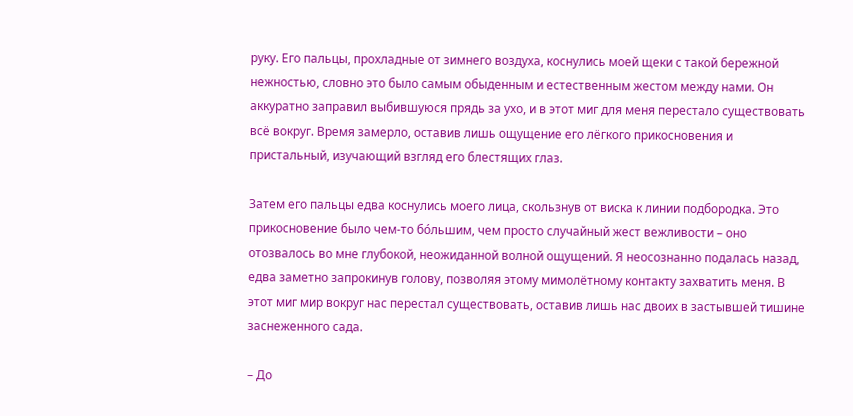руку. Его пальцы, прохладные от зимнего воздуха, коснулись моей щеки с такой бережной нежностью, словно это было самым обыденным и естественным жестом между нами. Он аккуратно заправил выбившуюся прядь за ухо, и в этот миг для меня перестало существовать всё вокруг. Время замерло, оставив лишь ощущение его лёгкого прикосновения и пристальный, изучающий взгляд его блестящих глаз.

Затем его пальцы едва коснулись моего лица, скользнув от виска к линии подбородка. Это прикосновение было чем-то бо́льшим, чем просто случайный жест вежливости – оно отозвалось во мне глубокой, неожиданной волной ощущений. Я неосознанно подалась назад, едва заметно запрокинув голову, позволяя этому мимолётному контакту захватить меня. В этот миг мир вокруг нас перестал существовать, оставив лишь нас двоих в застывшей тишине заснеженного сада.

– До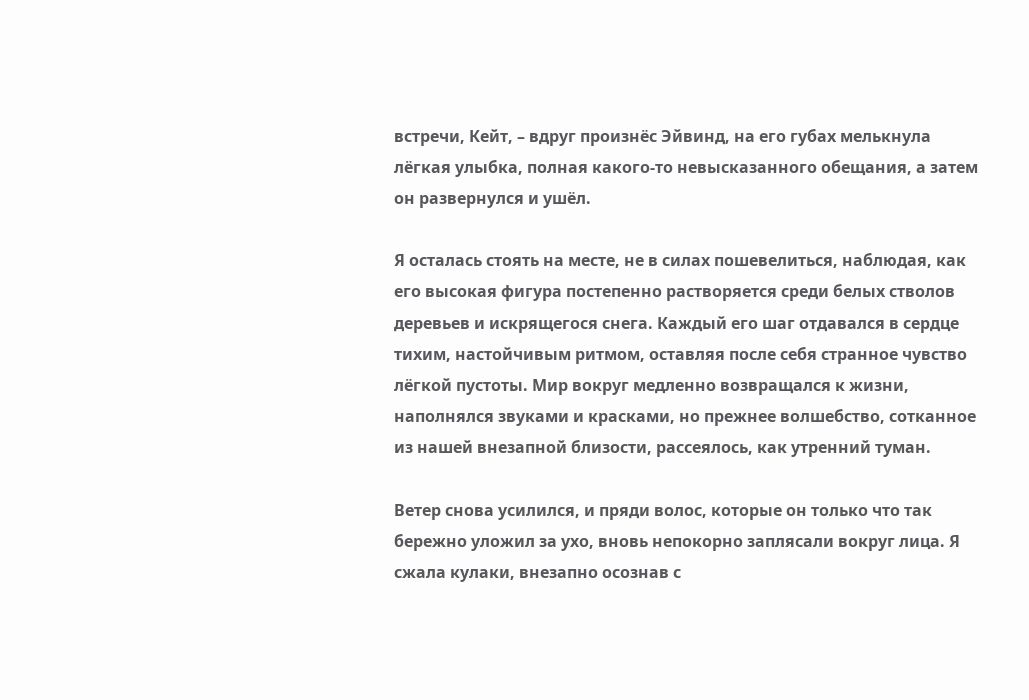встречи, Кейт, – вдруг произнёс Эйвинд, на его губах мелькнула лёгкая улыбка, полная какого-то невысказанного обещания, а затем он развернулся и ушёл.

Я осталась стоять на месте, не в силах пошевелиться, наблюдая, как его высокая фигура постепенно растворяется среди белых стволов деревьев и искрящегося снега. Каждый его шаг отдавался в сердце тихим, настойчивым ритмом, оставляя после себя странное чувство лёгкой пустоты. Мир вокруг медленно возвращался к жизни, наполнялся звуками и красками, но прежнее волшебство, сотканное из нашей внезапной близости, рассеялось, как утренний туман.

Ветер снова усилился, и пряди волос, которые он только что так бережно уложил за ухо, вновь непокорно заплясали вокруг лица. Я сжала кулаки, внезапно осознав с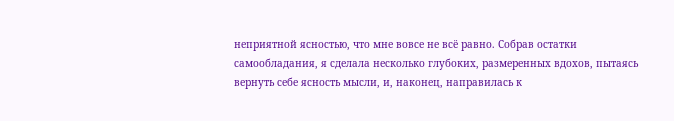неприятной ясностью, что мне вовсе не всё равно. Собрав остатки самообладания, я сделала несколько глубоких, размеренных вдохов, пытаясь вернуть себе ясность мысли, и, наконец, направилась к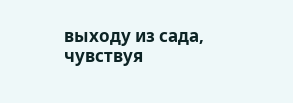выходу из сада, чувствуя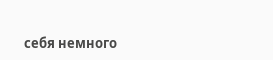себя немного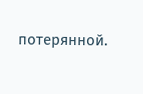потерянной.